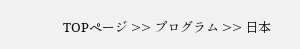TOPページ >> プログラム >> 日本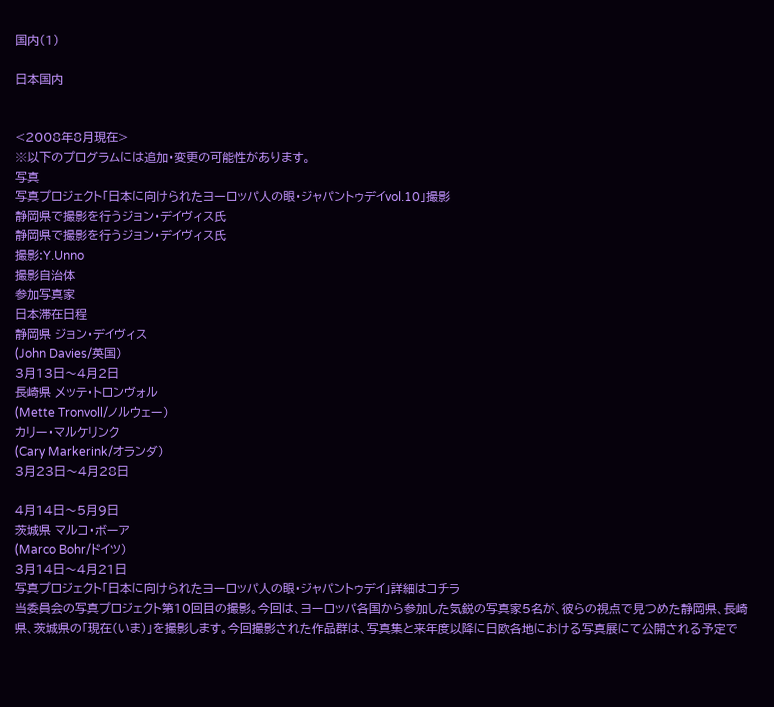国内(1)

日本国内


<2008年8月現在>
※以下のプログラムには追加・変更の可能性があります。
写真
写真プロジェクト「日本に向けられたヨーロッパ人の眼・ジャパントゥデイvol.10」撮影
静岡県で撮影を行うジョン・デイヴィス氏
静岡県で撮影を行うジョン・デイヴィス氏
撮影:Y.Unno
撮影自治体
参加写真家
日本滞在日程
静岡県 ジョン・デイヴィス
(John Davies/英国)
3月13日〜4月2日
長崎県 メッテ・トロンヴォル
(Mette Tronvoll/ノルウェー)
カリー・マルケリンク
(Cary Markerink/オランダ)
3月23日〜4月28日

4月14日〜5月9日
茨城県 マルコ・ボーア
(Marco Bohr/ドイツ)
3月14日〜4月21日
写真プロジェクト「日本に向けられたヨーロッパ人の眼・ジャパントゥデイ」詳細はコチラ
当委員会の写真プロジェクト第10回目の撮影。今回は、ヨーロッパ各国から参加した気鋭の写真家5名が、彼らの視点で見つめた静岡県、長崎県、茨城県の「現在(いま)」を撮影します。今回撮影された作品群は、写真集と来年度以降に日欧各地における写真展にて公開される予定で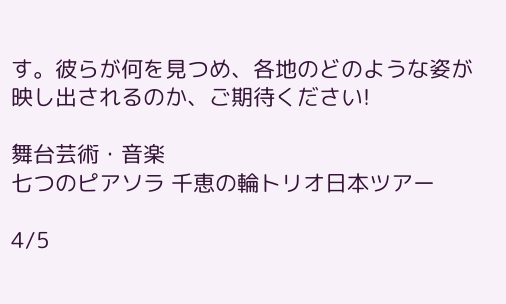す。彼らが何を見つめ、各地のどのような姿が映し出されるのか、ご期待ください!

舞台芸術・音楽
七つのピアソラ 千恵の輪トリオ日本ツアー

4/5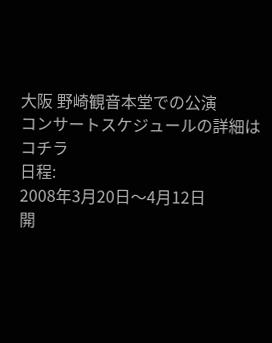大阪 野崎観音本堂での公演
コンサートスケジュールの詳細はコチラ
日程:
2008年3月20日〜4月12日
開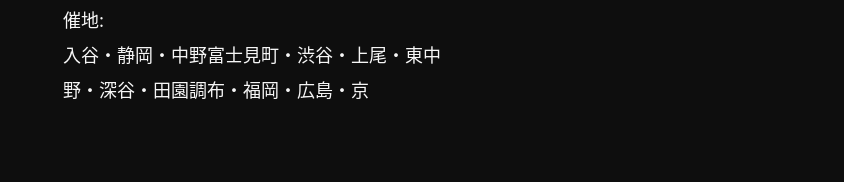催地:
入谷・静岡・中野富士見町・渋谷・上尾・東中野・深谷・田園調布・福岡・広島・京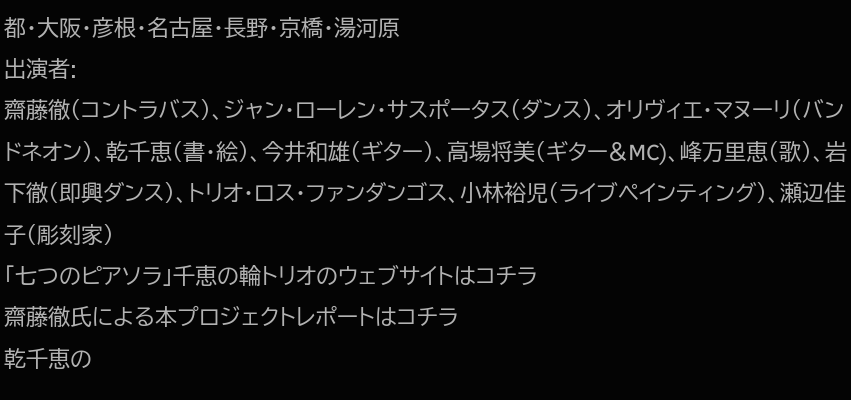都・大阪・彦根・名古屋・長野・京橋・湯河原
出演者:
齋藤徹(コントラバス)、ジャン・ローレン・サスポータス(ダンス)、オリヴィエ・マヌーリ(バンドネオン)、乾千恵(書・絵)、今井和雄(ギター)、高場将美(ギター&MC)、峰万里恵(歌)、岩下徹(即興ダンス)、トリオ・ロス・ファンダンゴス、小林裕児(ライブペインティング)、瀬辺佳子(彫刻家)
「七つのピアソラ」千恵の輪トリオのウェブサイトはコチラ
齋藤徹氏による本プロジェクトレポートはコチラ
乾千恵の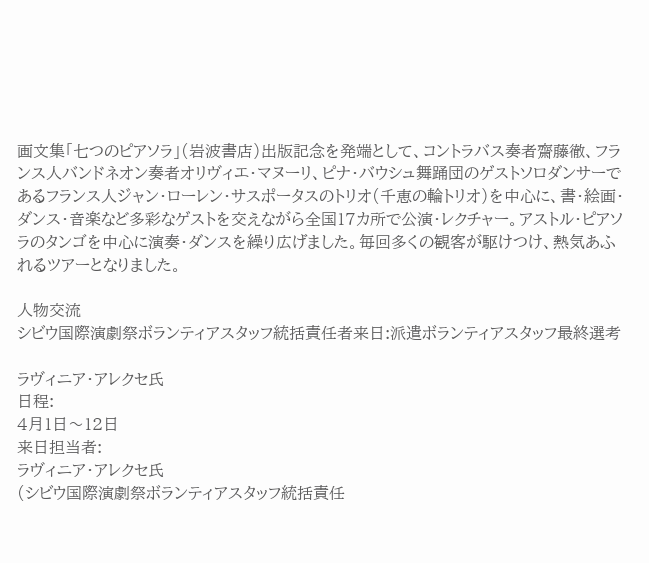画文集「七つのピアソラ」(岩波書店)出版記念を発端として、コントラバス奏者齋藤徹、フランス人バンドネオン奏者オリヴィエ・マヌーリ、ピナ・バウシュ舞踊団のゲストソロダンサーであるフランス人ジャン・ローレン・サスポータスのトリオ(千恵の輪トリオ)を中心に、書・絵画・ダンス・音楽など多彩なゲストを交えながら全国17カ所で公演・レクチャー。アストル・ピアソラのタンゴを中心に演奏・ダンスを繰り広げました。毎回多くの観客が駆けつけ、熱気あふれるツアーとなりました。

人物交流
シビウ国際演劇祭ボランティアスタッフ統括責任者来日:派遣ボランティアスタッフ最終選考

ラヴィニア・アレクセ氏
日程:
4月1日〜12日
来日担当者:
ラヴィニア・アレクセ氏
(シビウ国際演劇祭ボランティアスタッフ統括責任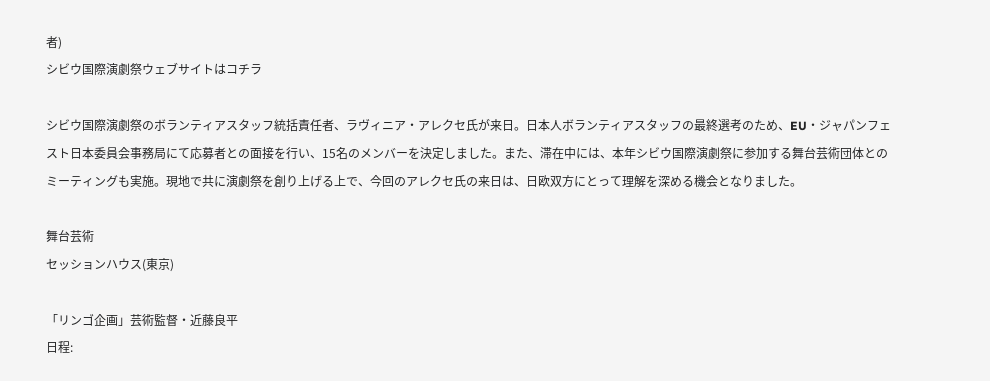者)
シビウ国際演劇祭ウェブサイトはコチラ

シビウ国際演劇祭のボランティアスタッフ統括責任者、ラヴィニア・アレクセ氏が来日。日本人ボランティアスタッフの最終選考のため、EU・ジャパンフェスト日本委員会事務局にて応募者との面接を行い、15名のメンバーを決定しました。また、滞在中には、本年シビウ国際演劇祭に参加する舞台芸術団体とのミーティングも実施。現地で共に演劇祭を創り上げる上で、今回のアレクセ氏の来日は、日欧双方にとって理解を深める機会となりました。

舞台芸術
セッションハウス(東京)

「リンゴ企画」芸術監督・近藤良平
日程: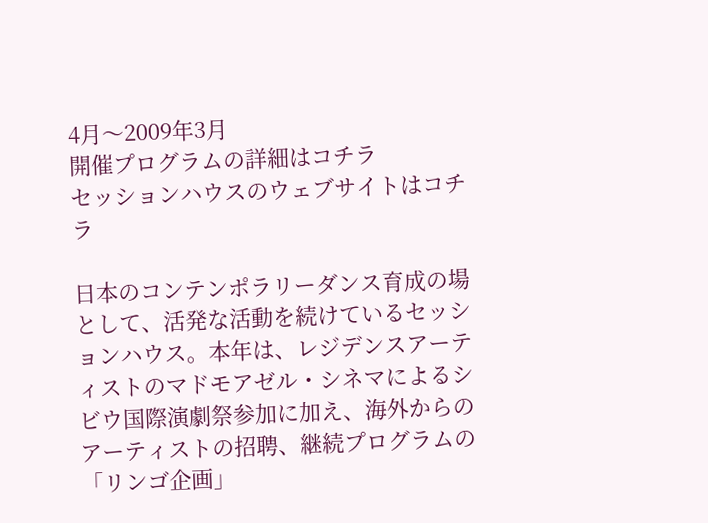4月〜2009年3月
開催プログラムの詳細はコチラ
セッションハウスのウェブサイトはコチラ

日本のコンテンポラリーダンス育成の場として、活発な活動を続けているセッションハウス。本年は、レジデンスアーティストのマドモアゼル・シネマによるシビウ国際演劇祭参加に加え、海外からのアーティストの招聘、継続プログラムの「リンゴ企画」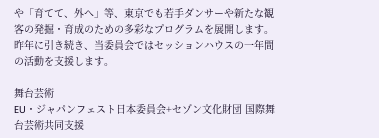や「育てて、外へ」等、東京でも若手ダンサーや新たな観客の発掘・育成のための多彩なプログラムを展開します。昨年に引き続き、当委員会ではセッションハウスの一年間の活動を支援します。

舞台芸術
EU・ジャパンフェスト日本委員会+セゾン文化財団 国際舞台芸術共同支援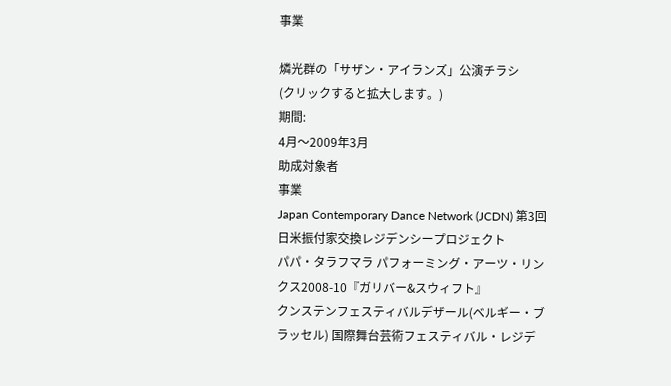事業

燐光群の「サザン・アイランズ」公演チラシ
(クリックすると拡大します。)
期間:
4月〜2009年3月
助成対象者
事業
Japan Contemporary Dance Network (JCDN) 第3回日米振付家交換レジデンシープロジェクト
パパ・タラフマラ パフォーミング・アーツ・リンクス2008-10『ガリバー&スウィフト』
クンステンフェスティバルデザール(ベルギー・ブラッセル) 国際舞台芸術フェスティバル・レジデ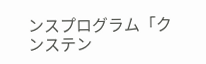ンスプログラム「クンステン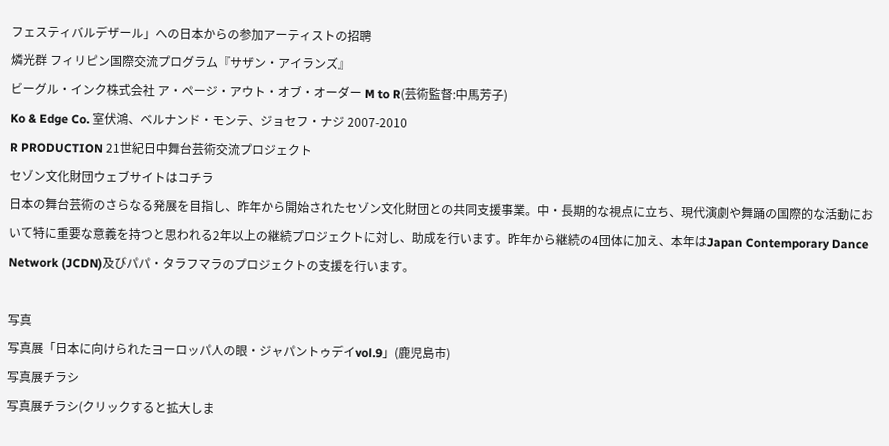フェスティバルデザール」への日本からの参加アーティストの招聘
燐光群 フィリピン国際交流プログラム『サザン・アイランズ』
ビーグル・インク株式会社 ア・ページ・アウト・オブ・オーダー M to R(芸術監督:中馬芳子)
Ko & Edge Co. 室伏鴻、ベルナンド・モンテ、ジョセフ・ナジ 2007-2010
R PRODUCTION 21世紀日中舞台芸術交流プロジェクト
セゾン文化財団ウェブサイトはコチラ
日本の舞台芸術のさらなる発展を目指し、昨年から開始されたセゾン文化財団との共同支援事業。中・長期的な視点に立ち、現代演劇や舞踊の国際的な活動において特に重要な意義を持つと思われる2年以上の継続プロジェクトに対し、助成を行います。昨年から継続の4団体に加え、本年はJapan Contemporary Dance Network (JCDN)及びパパ・タラフマラのプロジェクトの支援を行います。

写真
写真展「日本に向けられたヨーロッパ人の眼・ジャパントゥデイvol.9」(鹿児島市)
写真展チラシ
写真展チラシ(クリックすると拡大しま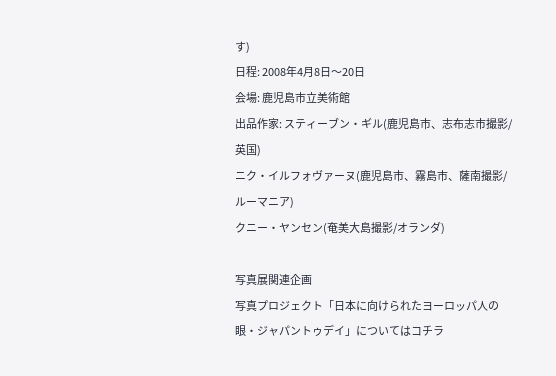す)
日程: 2008年4月8日〜20日
会場: 鹿児島市立美術館
出品作家: スティーブン・ギル(鹿児島市、志布志市撮影/英国)
ニク・イルフォヴァーヌ(鹿児島市、霧島市、薩南撮影/ルーマニア)
クニー・ヤンセン(奄美大島撮影/オランダ)

写真展関連企画
写真プロジェクト「日本に向けられたヨーロッパ人の眼・ジャパントゥデイ」についてはコチラ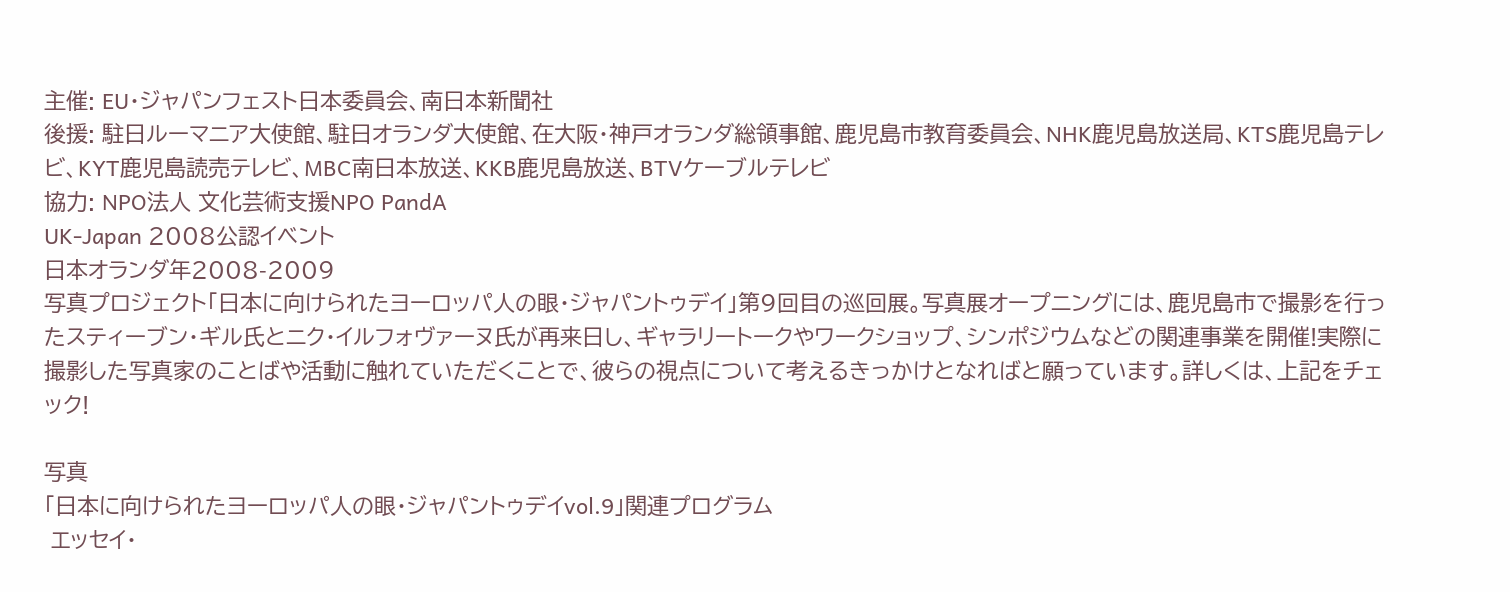主催: EU・ジャパンフェスト日本委員会、南日本新聞社
後援: 駐日ルーマニア大使館、駐日オランダ大使館、在大阪・神戸オランダ総領事館、鹿児島市教育委員会、NHK鹿児島放送局、KTS鹿児島テレビ、KYT鹿児島読売テレビ、MBC南日本放送、KKB鹿児島放送、BTVケーブルテレビ
協力: NPO法人 文化芸術支援NPO PandA
UK-Japan 2008公認イベント
日本オランダ年2008-2009
写真プロジェクト「日本に向けられたヨーロッパ人の眼・ジャパントゥデイ」第9回目の巡回展。写真展オープニングには、鹿児島市で撮影を行ったスティーブン・ギル氏とニク・イルフォヴァーヌ氏が再来日し、ギャラリートークやワークショップ、シンポジウムなどの関連事業を開催!実際に撮影した写真家のことばや活動に触れていただくことで、彼らの視点について考えるきっかけとなればと願っています。詳しくは、上記をチェック!

写真
「日本に向けられたヨーロッパ人の眼・ジャパントゥデイvol.9」関連プログラム
 エッセイ・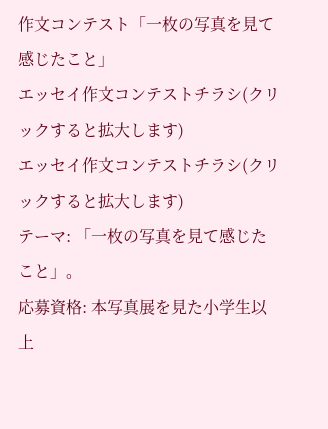作文コンテスト「一枚の写真を見て感じたこと」
エッセイ作文コンテストチラシ(クリックすると拡大します)
エッセイ作文コンテストチラシ(クリックすると拡大します)
テーマ: 「一枚の写真を見て感じたこと」。
応募資格: 本写真展を見た小学生以上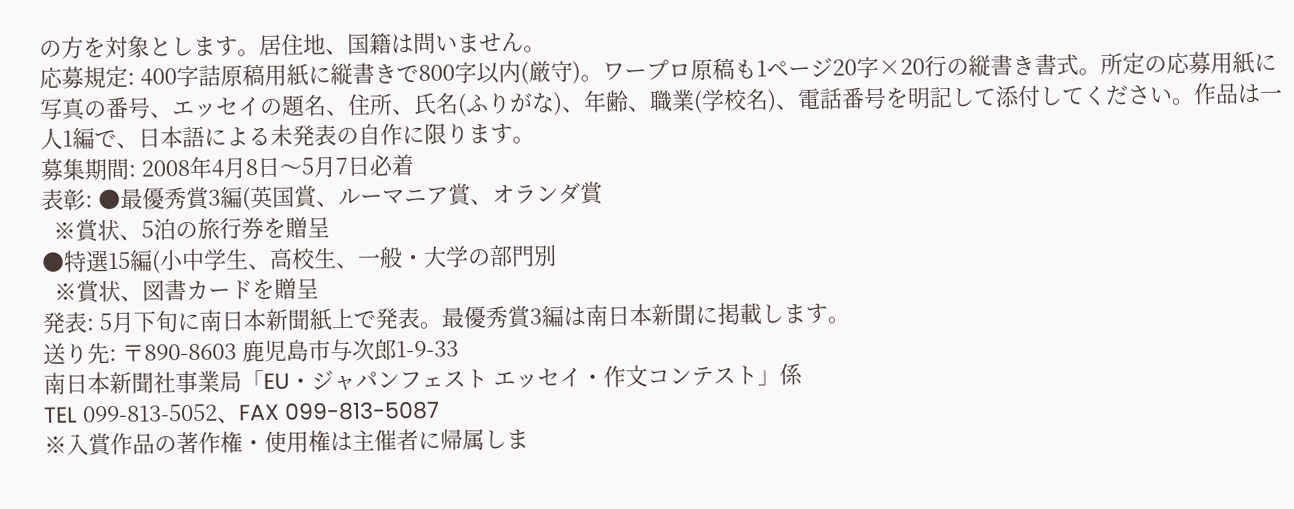の方を対象とします。居住地、国籍は問いません。
応募規定: 400字詰原稿用紙に縦書きで800字以内(厳守)。ワープロ原稿も1ページ20字×20行の縦書き書式。所定の応募用紙に写真の番号、エッセイの題名、住所、氏名(ふりがな)、年齢、職業(学校名)、電話番号を明記して添付してください。作品は一人1編で、日本語による未発表の自作に限ります。
募集期間: 2008年4月8日〜5月7日必着
表彰: ●最優秀賞3編(英国賞、ルーマニア賞、オランダ賞
  ※賞状、5泊の旅行券を贈呈
●特選15編(小中学生、高校生、一般・大学の部門別
  ※賞状、図書カードを贈呈
発表: 5月下旬に南日本新聞紙上で発表。最優秀賞3編は南日本新聞に掲載します。
送り先: 〒890-8603 鹿児島市与次郎1-9-33
南日本新聞社事業局「EU・ジャパンフェスト エッセイ・作文コンテスト」係
TEL 099-813-5052、FAX 099-813-5087
※入賞作品の著作権・使用権は主催者に帰属しま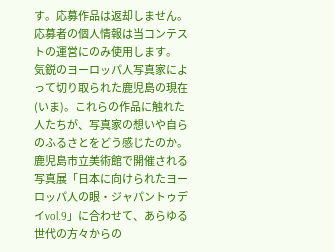す。応募作品は返却しません。応募者の個人情報は当コンテストの運営にのみ使用します。
気鋭のヨーロッパ人写真家によって切り取られた鹿児島の現在(いま)。これらの作品に触れた人たちが、写真家の想いや自らのふるさとをどう感じたのか。鹿児島市立美術館で開催される写真展「日本に向けられたヨーロッパ人の眼・ジャパントゥデイvol.9」に合わせて、あらゆる世代の方々からの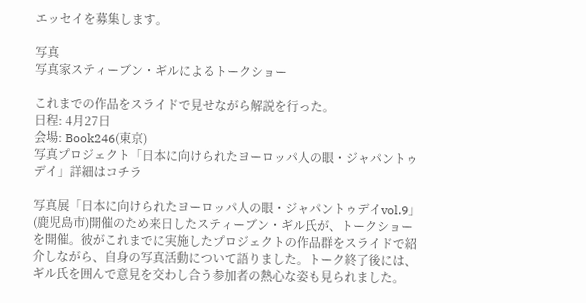エッセイを募集します。

写真
写真家スティーブン・ギルによるトークショー

これまでの作品をスライドで見せながら解説を行った。
日程: 4月27日
会場: Book246(東京)
写真プロジェクト「日本に向けられたヨーロッパ人の眼・ジャパントゥデイ」詳細はコチラ

写真展「日本に向けられたヨーロッパ人の眼・ジャパントゥデイvol.9」(鹿児島市)開催のため来日したスティーブン・ギル氏が、トークショーを開催。彼がこれまでに実施したプロジェクトの作品群をスライドで紹介しながら、自身の写真活動について語りました。トーク終了後には、ギル氏を囲んで意見を交わし合う参加者の熱心な姿も見られました。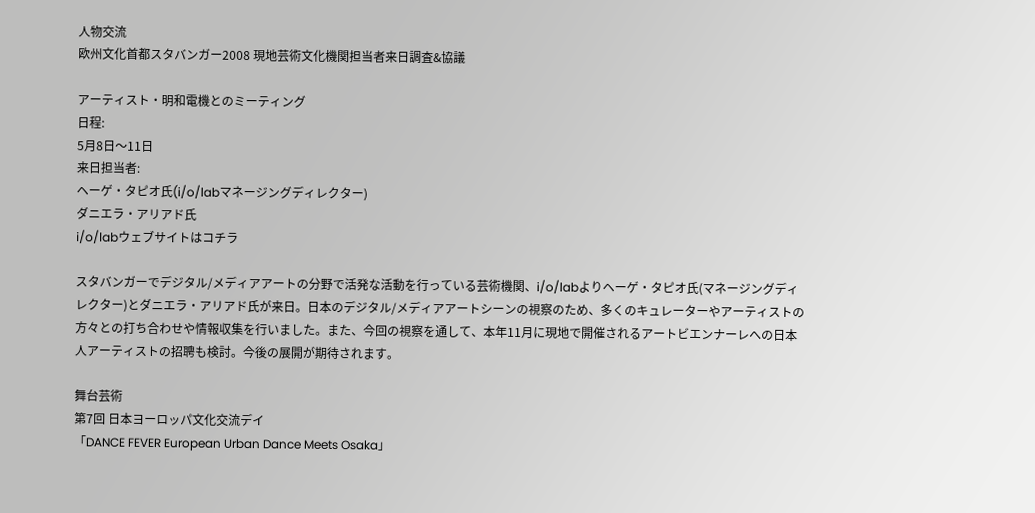人物交流
欧州文化首都スタバンガー2008 現地芸術文化機関担当者来日調査&協議

アーティスト・明和電機とのミーティング
日程:
5月8日〜11日
来日担当者:
ヘーゲ・タピオ氏(i/o/labマネージングディレクター)
ダニエラ・アリアド氏
i/o/labウェブサイトはコチラ

スタバンガーでデジタル/メディアアートの分野で活発な活動を行っている芸術機関、i/o/labよりヘーゲ・タピオ氏(マネージングディレクター)とダニエラ・アリアド氏が来日。日本のデジタル/メディアアートシーンの視察のため、多くのキュレーターやアーティストの方々との打ち合わせや情報収集を行いました。また、今回の視察を通して、本年11月に現地で開催されるアートビエンナーレへの日本人アーティストの招聘も検討。今後の展開が期待されます。

舞台芸術
第7回 日本ヨーロッパ文化交流デイ
「DANCE FEVER European Urban Dance Meets Osaka」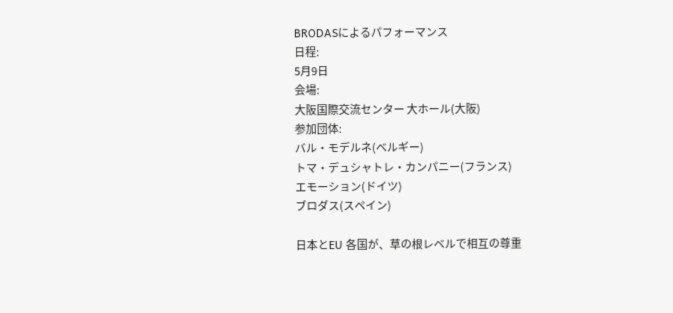BRODASによるパフォーマンス
日程:
5月9日
会場:
大阪国際交流センター 大ホール(大阪)
参加団体:
バル・モデルネ(ベルギー)
トマ・デュシャトレ・カンパニー(フランス)
エモーション(ドイツ)
ブロダス(スペイン)

日本とEU 各国が、草の根レベルで相互の尊重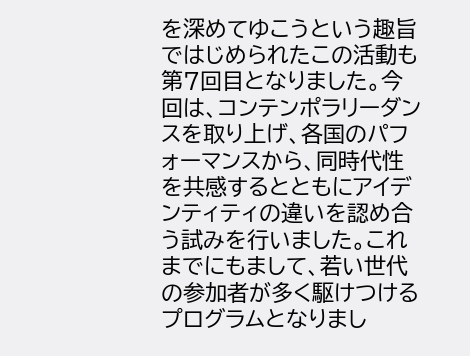を深めてゆこうという趣旨ではじめられたこの活動も第7回目となりました。今回は、コンテンポラリーダンスを取り上げ、各国のパフォーマンスから、同時代性を共感するとともにアイデンティティの違いを認め合う試みを行いました。これまでにもまして、若い世代の参加者が多く駆けつけるプログラムとなりまし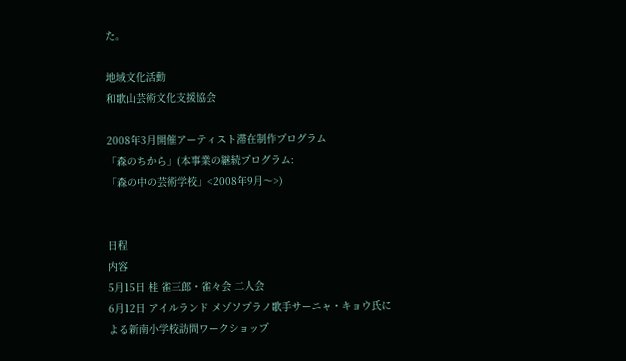た。

地域文化活動
和歌山芸術文化支援協会

2008年3月開催アーティスト滞在制作プログラム
「森のちから」(本事業の継続プログラム:
「森の中の芸術学校」<2008年9月〜>)


日程
内容
5月15日 桂 雀三郎・雀々会 二人会
6月12日 アイルランド メゾソプラノ歌手サーニャ・キョウ氏による新南小学校訪問ワークショップ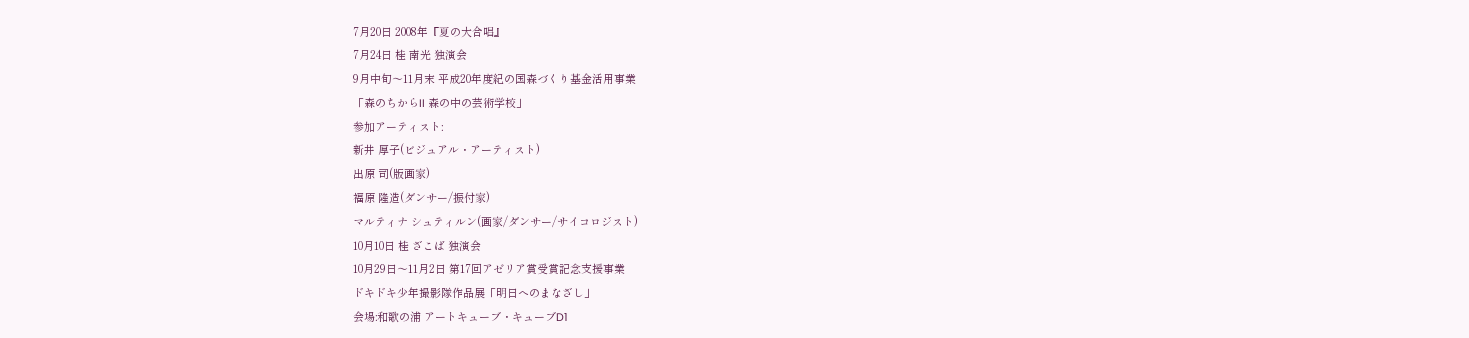7月20日 2008年『夏の大合唱』
7月24日 桂 南光 独演会
9月中旬〜11月末 平成20年度紀の国森づくり基金活用事業
「森のちからII 森の中の芸術学校」
参加アーティスト:
新井 厚子(ビジュアル・アーティスト)
出原 司(版画家)
福原 隆造(ダンサー/振付家)
マルティナ シュティルン(画家/ダンサー/サイコロジスト)
10月10日 桂 ざこば 独演会
10月29日〜11月2日 第17回アゼリア賞受賞記念支援事業
ドキドキ少年撮影隊作品展「明日へのまなざし」
会場:和歌の浦 アートキューブ・キューブD1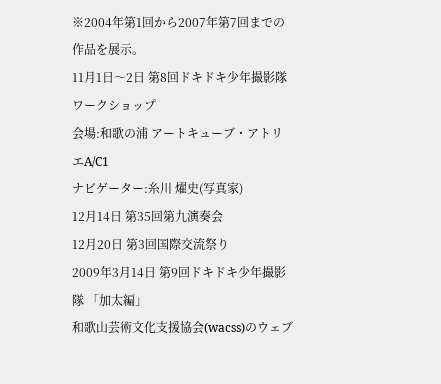※2004年第1回から2007年第7回までの作品を展示。
11月1日〜2日 第8回ドキドキ少年撮影隊ワークショップ
会場:和歌の浦 アートキューブ・アトリエA/C1
ナビゲーター:糸川 燿史(写真家)
12月14日 第35回第九演奏会
12月20日 第3回国際交流祭り
2009年3月14日 第9回ドキドキ少年撮影隊 「加太編」
和歌山芸術文化支援協会(wacss)のウェブ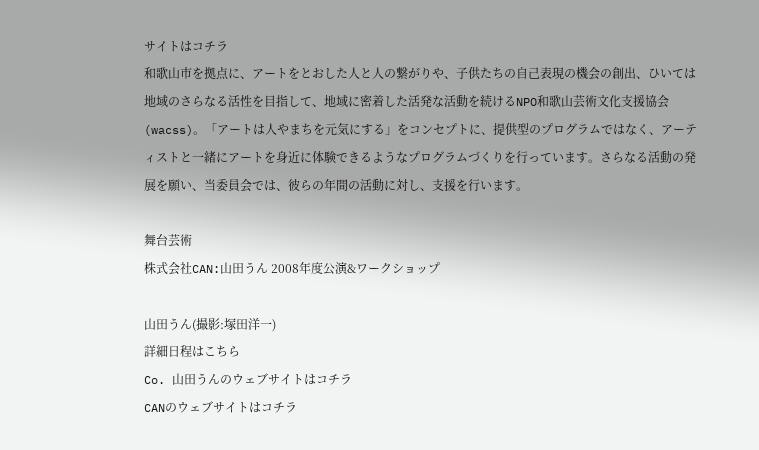サイトはコチラ
和歌山市を拠点に、アートをとおした人と人の繋がりや、子供たちの自己表現の機会の創出、ひいては地域のさらなる活性を目指して、地域に密着した活発な活動を続けるNPO和歌山芸術文化支援協会(wacss)。「アートは人やまちを元気にする」をコンセプトに、提供型のプログラムではなく、アーティストと一緒にアートを身近に体験できるようなプログラムづくりを行っています。さらなる活動の発展を願い、当委員会では、彼らの年間の活動に対し、支援を行います。

舞台芸術
株式会社CAN:山田うん 2008年度公演&ワークショップ

山田うん(撮影:塚田洋一)
詳細日程はこちら
Co. 山田うんのウェブサイトはコチラ
CANのウェブサイトはコチラ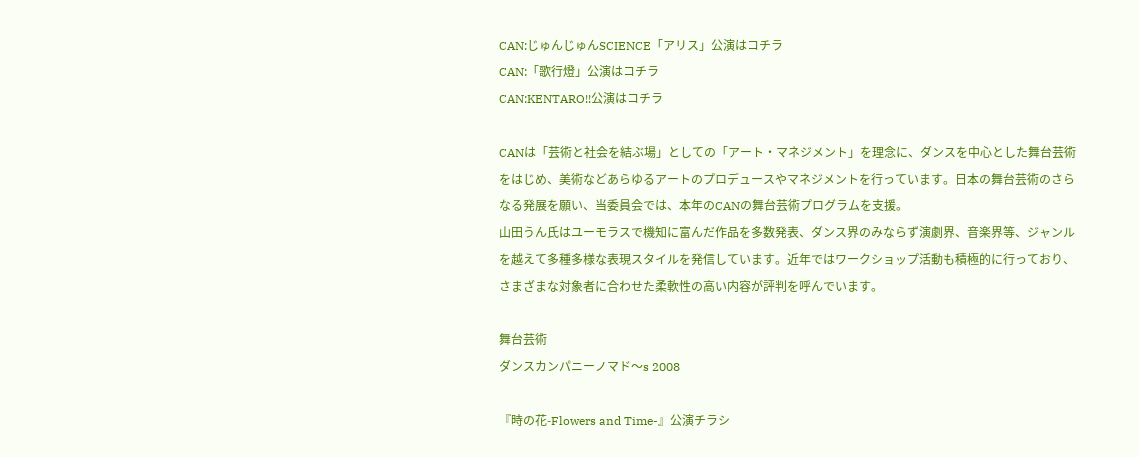CAN:じゅんじゅんSCIENCE「アリス」公演はコチラ
CAN:「歌行燈」公演はコチラ
CAN:KENTARO!!公演はコチラ

CANは「芸術と社会を結ぶ場」としての「アート・マネジメント」を理念に、ダンスを中心とした舞台芸術をはじめ、美術などあらゆるアートのプロデュースやマネジメントを行っています。日本の舞台芸術のさらなる発展を願い、当委員会では、本年のCANの舞台芸術プログラムを支援。
山田うん氏はユーモラスで機知に富んだ作品を多数発表、ダンス界のみならず演劇界、音楽界等、ジャンルを越えて多種多様な表現スタイルを発信しています。近年ではワークショップ活動も積極的に行っており、さまざまな対象者に合わせた柔軟性の高い内容が評判を呼んでいます。

舞台芸術
ダンスカンパニーノマド〜s 2008

『時の花-Flowers and Time-』公演チラシ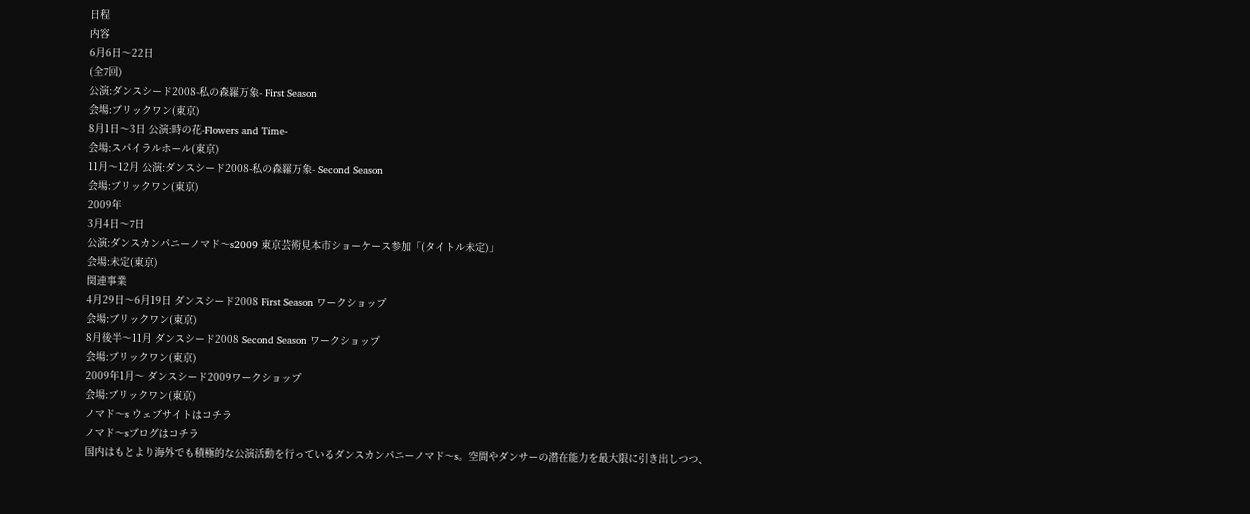日程
内容
6月6日〜22日
(全7回)
公演:ダンスシード2008-私の森羅万象- First Season
会場:ブリックワン(東京)
8月1日〜3日 公演:時の花-Flowers and Time-
会場:スパイラルホール(東京)
11月〜12月 公演:ダンスシード2008-私の森羅万象- Second Season
会場:ブリックワン(東京)
2009年
3月4日〜7日
公演:ダンスカンパニーノマド〜s2009 東京芸術見本市ショーケース参加「(タイトル未定)」
会場:未定(東京)
関連事業
4月29日〜6月19日 ダンスシード2008 First Season ワークショップ
会場:ブリックワン(東京)
8月後半〜11月 ダンスシード2008 Second Season ワークショップ
会場:ブリックワン(東京)
2009年1月〜 ダンスシード2009ワークショップ
会場:ブリックワン(東京)
ノマド〜s ウェブサイトはコチラ
ノマド〜sブログはコチラ
国内はもとより海外でも積極的な公演活動を行っているダンスカンパニーノマド〜s。空間やダンサーの潜在能力を最大限に引き出しつつ、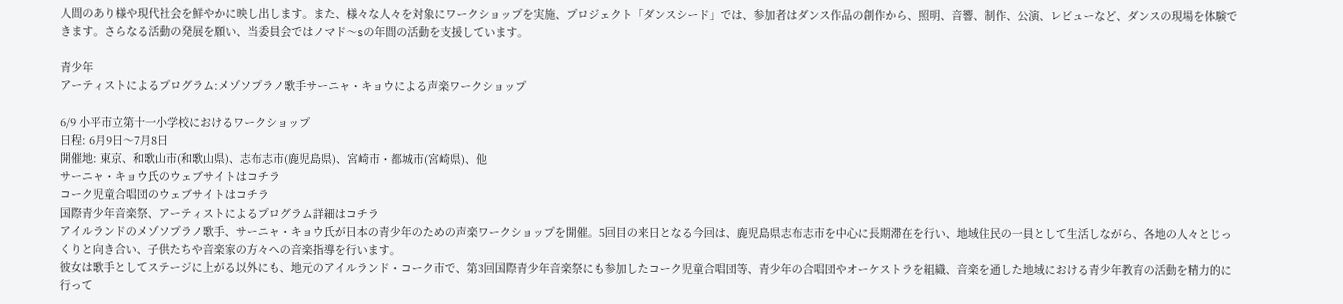人間のあり様や現代社会を鮮やかに映し出します。また、様々な人々を対象にワークショップを実施、プロジェクト「ダンスシード」では、参加者はダンス作品の創作から、照明、音響、制作、公演、レビューなど、ダンスの現場を体験できます。さらなる活動の発展を願い、当委員会ではノマド〜sの年間の活動を支援しています。

青少年
アーティストによるプログラム:メゾソプラノ歌手サーニャ・キョウによる声楽ワークショップ

6/9 小平市立第十一小学校におけるワークショップ
日程: 6月9日〜7月8日
開催地: 東京、和歌山市(和歌山県)、志布志市(鹿児島県)、宮崎市・都城市(宮崎県)、他
サーニャ・キョウ氏のウェブサイトはコチラ
コーク児童合唱団のウェブサイトはコチラ
国際青少年音楽祭、アーティストによるプログラム詳細はコチラ
アイルランドのメゾソプラノ歌手、サーニャ・キョウ氏が日本の青少年のための声楽ワークショップを開催。5回目の来日となる今回は、鹿児島県志布志市を中心に長期滞在を行い、地域住民の一員として生活しながら、各地の人々とじっくりと向き合い、子供たちや音楽家の方々への音楽指導を行います。
彼女は歌手としてステージに上がる以外にも、地元のアイルランド・コーク市で、第3回国際青少年音楽祭にも参加したコーク児童合唱団等、青少年の合唱団やオーケストラを組織、音楽を通した地域における青少年教育の活動を精力的に行って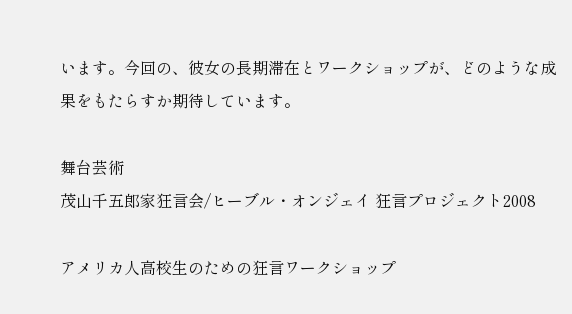います。今回の、彼女の長期滞在とワークショップが、どのような成果をもたらすか期待しています。

舞台芸術
茂山千五郎家狂言会/ヒーブル・オンジェイ 狂言プロジェクト2008

アメリカ人高校生のための狂言ワークショップ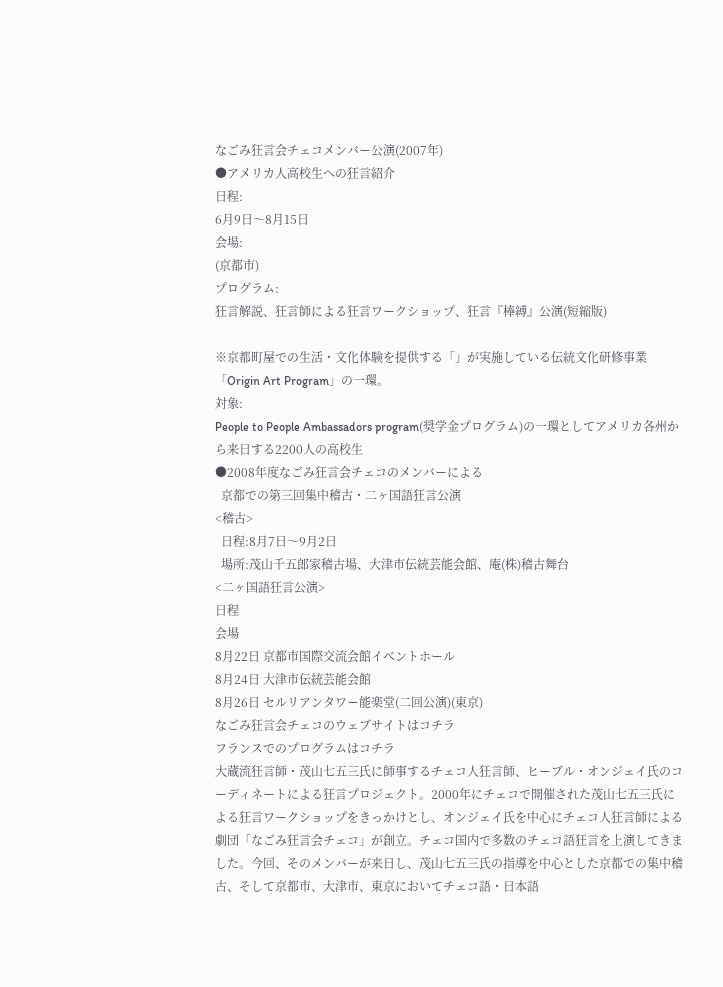なごみ狂言会チェコメンバー公演(2007年)
●アメリカ人高校生への狂言紹介
日程:
6月9日〜8月15日
会場:
(京都市)
プログラム:
狂言解説、狂言師による狂言ワークショップ、狂言『棒縛』公演(短縮版)

※京都町屋での生活・文化体験を提供する「」が実施している伝統文化研修事業「Origin Art Program」の一環。
対象:
People to People Ambassadors program(奨学金プログラム)の一環としてアメリカ各州から来日する2200人の高校生
●2008年度なごみ狂言会チェコのメンバーによる
  京都での第三回集中稽古・二ヶ国語狂言公演
<稽古>
  日程:8月7日〜9月2日
  場所:茂山千五郎家稽古場、大津市伝統芸能会館、庵(株)稽古舞台
<二ヶ国語狂言公演>
日程
会場
8月22日 京都市国際交流会館イベントホール
8月24日 大津市伝統芸能会館
8月26日 セルリアンタワー能楽堂(二回公演)(東京)
なごみ狂言会チェコのウェブサイトはコチラ
フランスでのプログラムはコチラ
大蔵流狂言師・茂山七五三氏に師事するチェコ人狂言師、ヒーブル・オンジェイ氏のコーディネートによる狂言プロジェクト。2000年にチェコで開催された茂山七五三氏による狂言ワークショップをきっかけとし、オンジェイ氏を中心にチェコ人狂言師による劇団「なごみ狂言会チェコ」が創立。チェコ国内で多数のチェコ語狂言を上演してきました。今回、そのメンバーが来日し、茂山七五三氏の指導を中心とした京都での集中稽古、そして京都市、大津市、東京においてチェコ語・日本語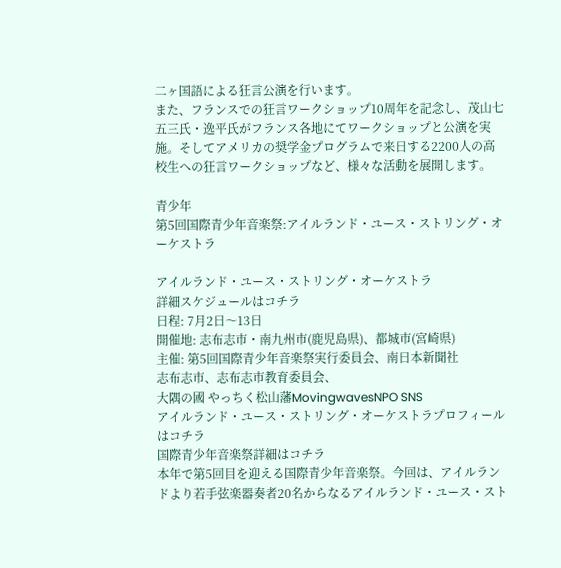二ヶ国語による狂言公演を行います。
また、フランスでの狂言ワークショップ10周年を記念し、茂山七五三氏・逸平氏がフランス各地にてワークショップと公演を実施。そしてアメリカの奨学金プログラムで来日する2200人の高校生への狂言ワークショップなど、様々な活動を展開します。

青少年
第5回国際青少年音楽祭:アイルランド・ユース・ストリング・オーケストラ

アイルランド・ユース・ストリング・オーケストラ
詳細スケジュールはコチラ
日程: 7月2日〜13日
開催地: 志布志市・南九州市(鹿児島県)、都城市(宮崎県)
主催: 第5回国際青少年音楽祭実行委員会、南日本新聞社
志布志市、志布志市教育委員会、
大隅の國 やっちく松山藩MovingwavesNPO SNS
アイルランド・ユース・ストリング・オーケストラプロフィールはコチラ
国際青少年音楽祭詳細はコチラ
本年で第5回目を迎える国際青少年音楽祭。今回は、アイルランドより若手弦楽器奏者20名からなるアイルランド・ユース・スト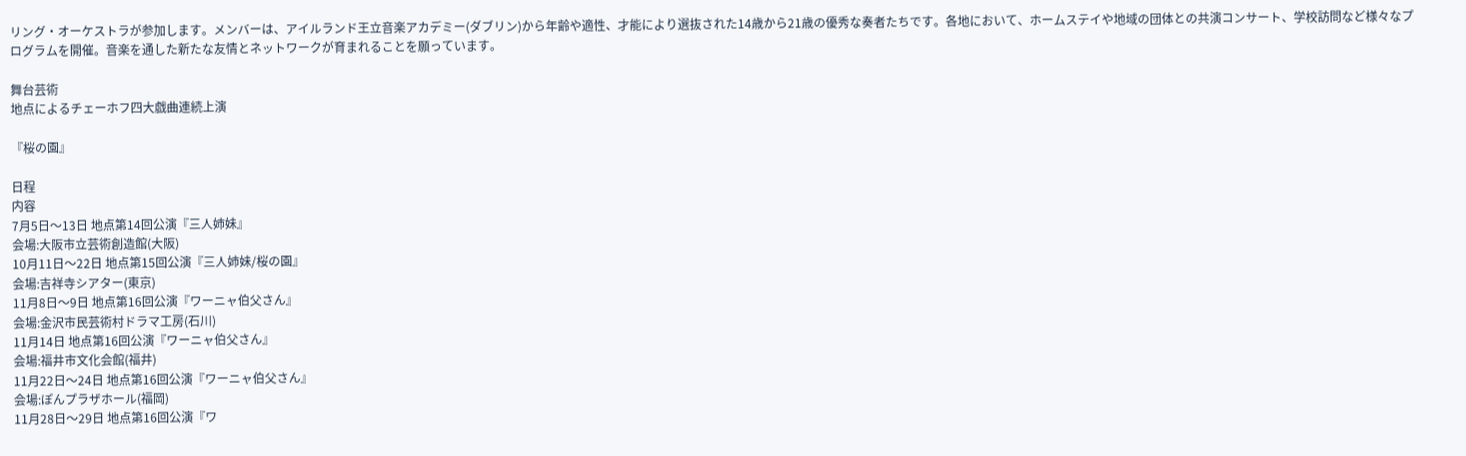リング・オーケストラが参加します。メンバーは、アイルランド王立音楽アカデミー(ダブリン)から年齢や適性、才能により選抜された14歳から21歳の優秀な奏者たちです。各地において、ホームステイや地域の団体との共演コンサート、学校訪問など様々なプログラムを開催。音楽を通した新たな友情とネットワークが育まれることを願っています。

舞台芸術
地点によるチェーホフ四大戯曲連続上演

『桜の園』

日程
内容
7月5日〜13日 地点第14回公演『三人姉妹』
会場:大阪市立芸術創造館(大阪)
10月11日〜22日 地点第15回公演『三人姉妹/桜の園』
会場:吉祥寺シアター(東京)
11月8日〜9日 地点第16回公演『ワーニャ伯父さん』
会場:金沢市民芸術村ドラマ工房(石川)
11月14日 地点第16回公演『ワーニャ伯父さん』
会場:福井市文化会館(福井)
11月22日〜24日 地点第16回公演『ワーニャ伯父さん』
会場:ぽんプラザホール(福岡)
11月28日〜29日 地点第16回公演『ワ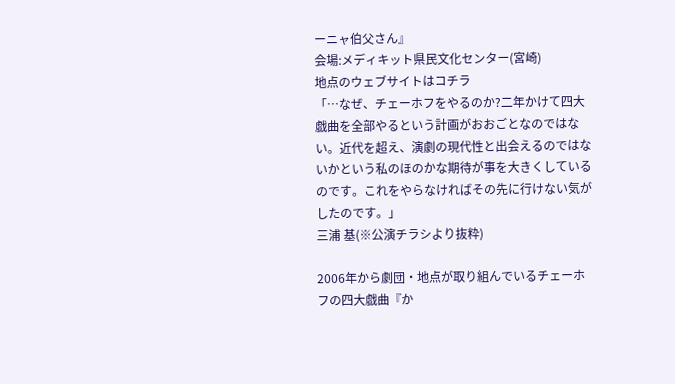ーニャ伯父さん』
会場:メディキット県民文化センター(宮崎)
地点のウェブサイトはコチラ
「…なぜ、チェーホフをやるのか?二年かけて四大戯曲を全部やるという計画がおおごとなのではない。近代を超え、演劇の現代性と出会えるのではないかという私のほのかな期待が事を大きくしているのです。これをやらなければその先に行けない気がしたのです。」
三浦 基(※公演チラシより抜粋)

2006年から劇団・地点が取り組んでいるチェーホフの四大戯曲『か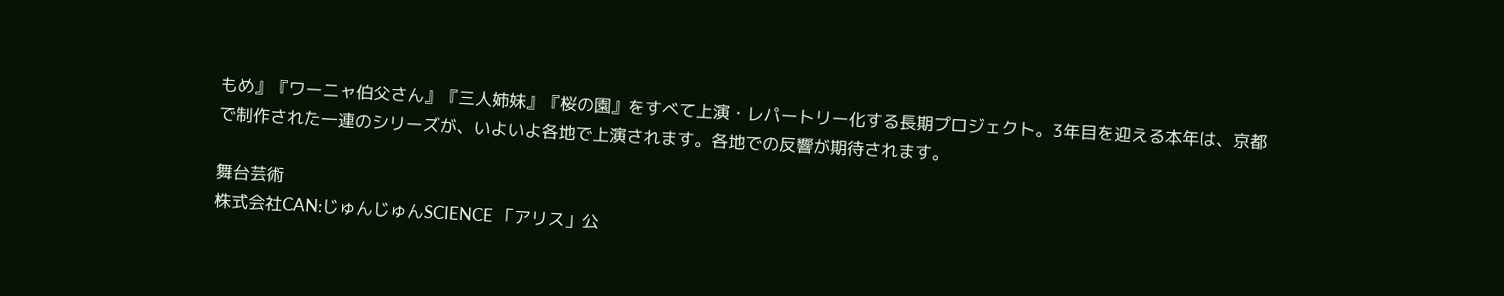もめ』『ワーニャ伯父さん』『三人姉妹』『桜の園』をすべて上演・レパートリー化する長期プロジェクト。3年目を迎える本年は、京都で制作された一連のシリーズが、いよいよ各地で上演されます。各地での反響が期待されます。

舞台芸術
株式会社CAN:じゅんじゅんSCIENCE 「アリス」公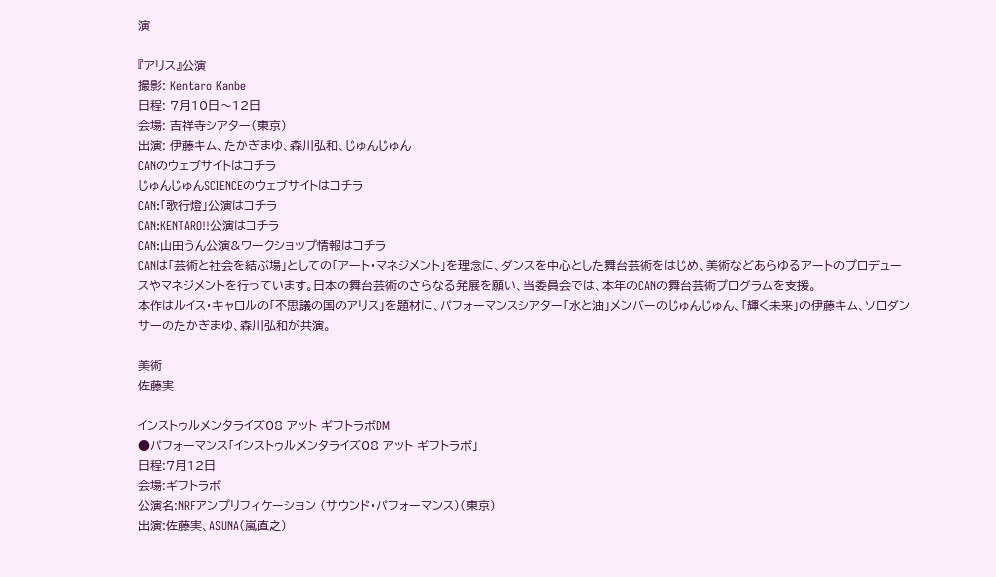演

『アリス』公演
撮影: Kentaro Kanbe
日程: 7月10日〜12日
会場: 吉祥寺シアター(東京)
出演: 伊藤キム、たかぎまゆ、森川弘和、じゅんじゅん
CANのウェブサイトはコチラ
じゅんじゅんSCIENCEのウェブサイトはコチラ
CAN:「歌行燈」公演はコチラ
CAN:KENTARO!!公演はコチラ
CAN:山田うん公演&ワークショップ情報はコチラ
CANは「芸術と社会を結ぶ場」としての「アート・マネジメント」を理念に、ダンスを中心とした舞台芸術をはじめ、美術などあらゆるアートのプロデュースやマネジメントを行っています。日本の舞台芸術のさらなる発展を願い、当委員会では、本年のCANの舞台芸術プログラムを支援。
本作はルイス・キャロルの「不思議の国のアリス」を題材に、パフォーマンスシアター「水と油」メンバーのじゅんじゅん、「輝く未来」の伊藤キム、ソロダンサーのたかぎまゆ、森川弘和が共演。

美術
佐藤実

インストゥルメンタライズ08 アット ギフトラボDM
●パフォーマンス「インストゥルメンタライズ08 アット ギフトラボ」
日程:7月12日
会場:ギフトラボ
公演名:NRFアンプリフィケーション (サウンド・パフォーマンス)(東京)
出演:佐藤実、ASUNA(嵐直之)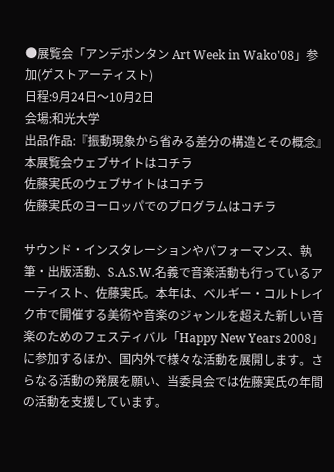●展覧会「アンデポンタン Art Week in Wako'08」参加(ゲストアーティスト)
日程:9月24日〜10月2日
会場:和光大学
出品作品:『振動現象から省みる差分の構造とその概念』
本展覧会ウェブサイトはコチラ
佐藤実氏のウェブサイトはコチラ
佐藤実氏のヨーロッパでのプログラムはコチラ

サウンド・インスタレーションやパフォーマンス、執筆・出版活動、S.A.S.W.名義で音楽活動も行っているアーティスト、佐藤実氏。本年は、ベルギー・コルトレイク市で開催する美術や音楽のジャンルを超えた新しい音楽のためのフェスティバル「Happy New Years 2008」に参加するほか、国内外で様々な活動を展開します。さらなる活動の発展を願い、当委員会では佐藤実氏の年間の活動を支援しています。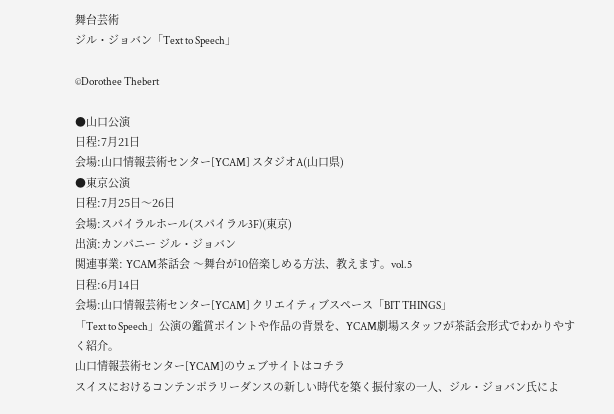舞台芸術
ジル・ジョバン「Text to Speech」

©Dorothee Thebert

●山口公演
日程:7月21日
会場:山口情報芸術センター[YCAM] スタジオA(山口県)
●東京公演
日程:7月25日〜26日
会場:スパイラルホール(スパイラル3F)(東京)
出演:カンパニー ジル・ジョバン
関連事業: YCAM茶話会 〜舞台が10倍楽しめる方法、教えます。vol.5
日程:6月14日
会場:山口情報芸術センター[YCAM] クリエイティブスペース「BIT THINGS」
「Text to Speech」公演の鑑賞ポイントや作品の背景を、YCAM劇場スタッフが茶話会形式でわかりやすく紹介。
山口情報芸術センター[YCAM]のウェブサイトはコチラ
スイスにおけるコンテンポラリーダンスの新しい時代を築く振付家の一人、ジル・ジョバン氏によ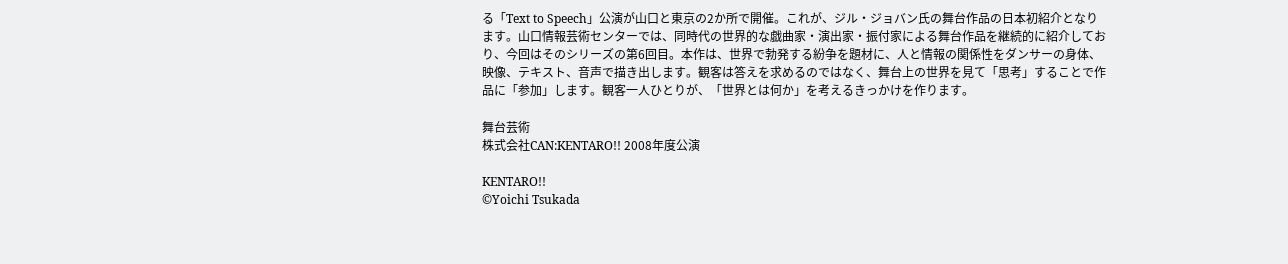る「Text to Speech」公演が山口と東京の2か所で開催。これが、ジル・ジョバン氏の舞台作品の日本初紹介となります。山口情報芸術センターでは、同時代の世界的な戯曲家・演出家・振付家による舞台作品を継続的に紹介しており、今回はそのシリーズの第6回目。本作は、世界で勃発する紛争を題材に、人と情報の関係性をダンサーの身体、映像、テキスト、音声で描き出します。観客は答えを求めるのではなく、舞台上の世界を見て「思考」することで作品に「参加」します。観客一人ひとりが、「世界とは何か」を考えるきっかけを作ります。

舞台芸術
株式会社CAN:KENTARO!! 2008年度公演

KENTARO!!
©Yoichi Tsukada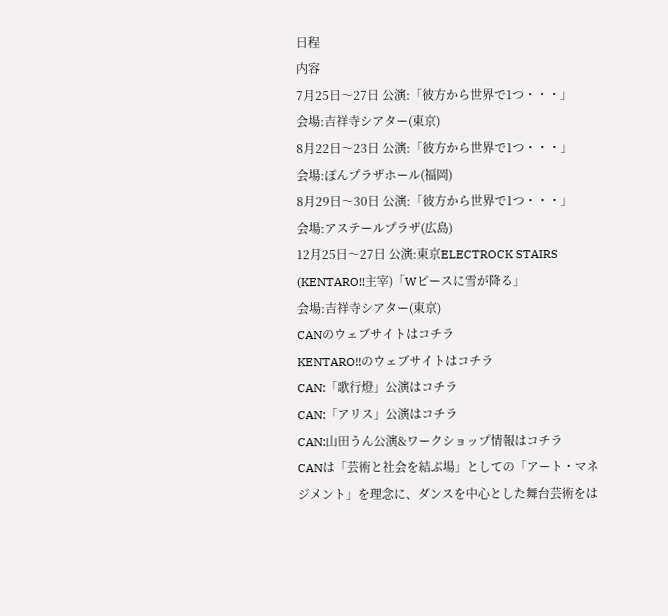日程
内容
7月25日〜27日 公演:「彼方から世界で1つ・・・」
会場:吉祥寺シアター(東京)
8月22日〜23日 公演:「彼方から世界で1つ・・・」
会場:ぽんプラザホール(福岡)
8月29日〜30日 公演:「彼方から世界で1つ・・・」
会場:アステールプラザ(広島)
12月25日〜27日 公演:東京ELECTROCK STAIRS (KENTARO!!主宰)「Wピースに雪が降る」
会場:吉祥寺シアター(東京)
CANのウェブサイトはコチラ
KENTARO!!のウェブサイトはコチラ
CAN:「歌行燈」公演はコチラ
CAN:「アリス」公演はコチラ
CAN:山田うん公演&ワークショップ情報はコチラ
CANは「芸術と社会を結ぶ場」としての「アート・マネジメント」を理念に、ダンスを中心とした舞台芸術をは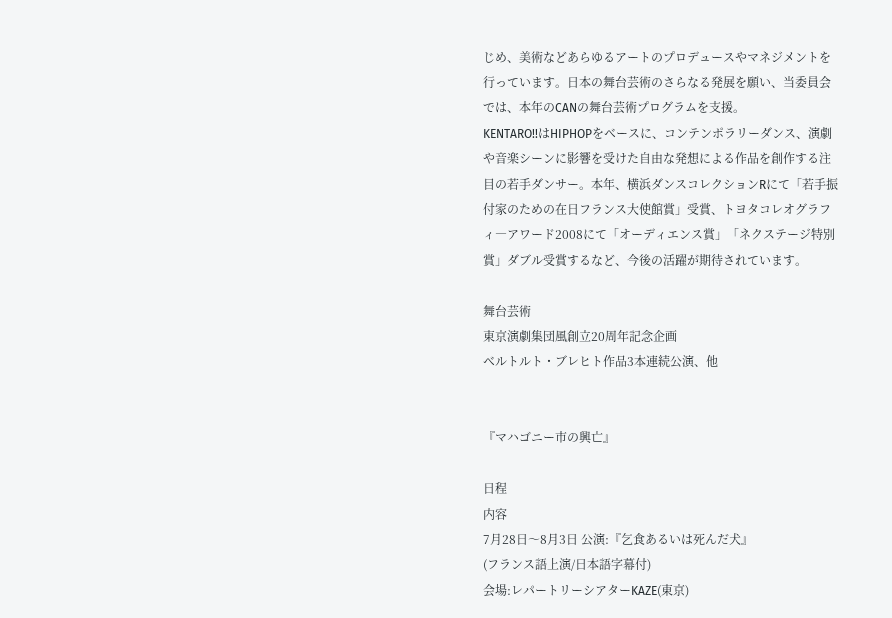じめ、美術などあらゆるアートのプロデュースやマネジメントを行っています。日本の舞台芸術のさらなる発展を願い、当委員会では、本年のCANの舞台芸術プログラムを支援。
KENTARO!!はHIPHOPをベースに、コンテンポラリーダンス、演劇や音楽シーンに影響を受けた自由な発想による作品を創作する注目の若手ダンサー。本年、横浜ダンスコレクションRにて「若手振付家のための在日フランス大使館賞」受賞、トヨタコレオグラフィ―アワード2008にて「オーディエンス賞」「ネクステージ特別賞」ダブル受賞するなど、今後の活躍が期待されています。

舞台芸術
東京演劇集団風創立20周年記念企画
ベルトルト・ブレヒト作品3本連続公演、他


『マハゴニー市の興亡』

日程
内容
7月28日〜8月3日 公演:『乞食あるいは死んだ犬』
(フランス語上演/日本語字幕付)
会場:レパートリーシアターKAZE(東京)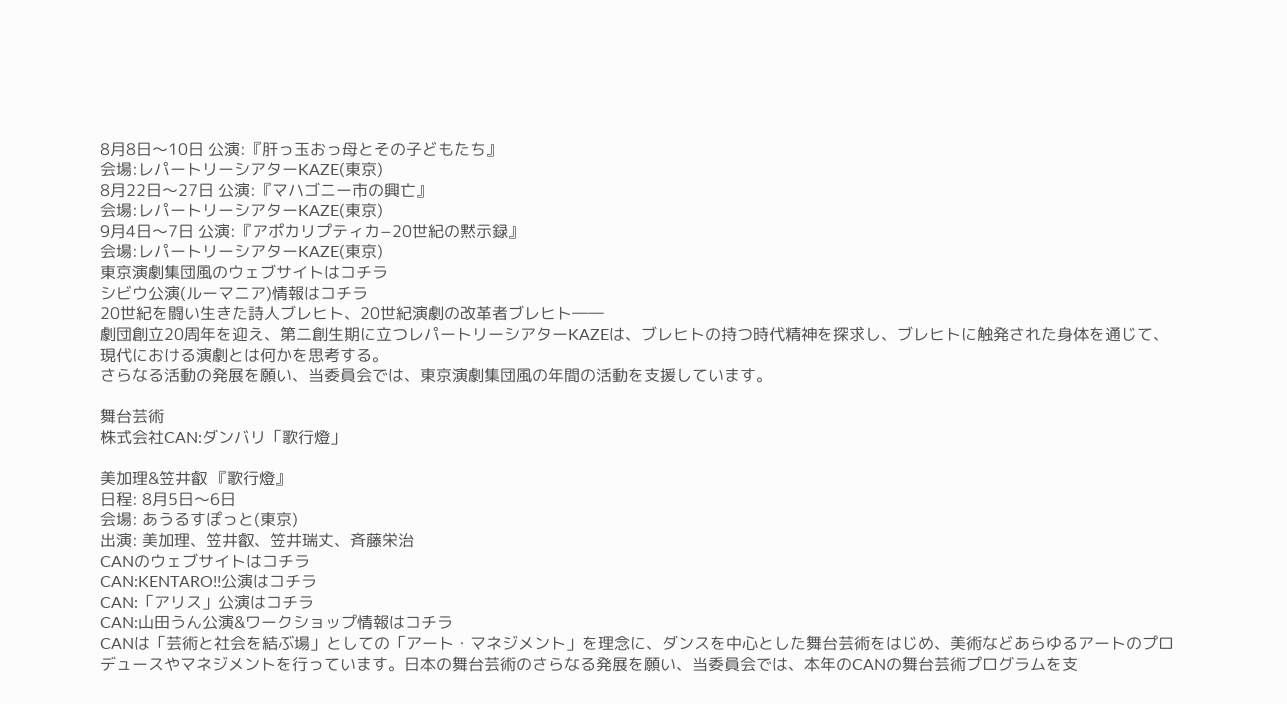8月8日〜10日 公演:『肝っ玉おっ母とその子どもたち』
会場:レパートリーシアターKAZE(東京)
8月22日〜27日 公演:『マハゴニー市の興亡』
会場:レパートリーシアターKAZE(東京)
9月4日〜7日 公演:『アポカリプティカ−20世紀の黙示録』
会場:レパートリーシアターKAZE(東京)
東京演劇集団風のウェブサイトはコチラ
シビウ公演(ルーマニア)情報はコチラ
20世紀を闘い生きた詩人ブレヒト、20世紀演劇の改革者ブレヒト――
劇団創立20周年を迎え、第二創生期に立つレパートリーシアターKAZEは、ブレヒトの持つ時代精神を探求し、ブレヒトに触発された身体を通じて、現代における演劇とは何かを思考する。
さらなる活動の発展を願い、当委員会では、東京演劇集団風の年間の活動を支援しています。

舞台芸術
株式会社CAN:ダンバリ「歌行燈」

美加理&笠井叡 『歌行燈』
日程: 8月5日〜6日
会場: あうるすぽっと(東京)
出演: 美加理、笠井叡、笠井瑞丈、斉藤栄治
CANのウェブサイトはコチラ
CAN:KENTARO!!公演はコチラ
CAN:「アリス」公演はコチラ
CAN:山田うん公演&ワークショップ情報はコチラ
CANは「芸術と社会を結ぶ場」としての「アート・マネジメント」を理念に、ダンスを中心とした舞台芸術をはじめ、美術などあらゆるアートのプロデュースやマネジメントを行っています。日本の舞台芸術のさらなる発展を願い、当委員会では、本年のCANの舞台芸術プログラムを支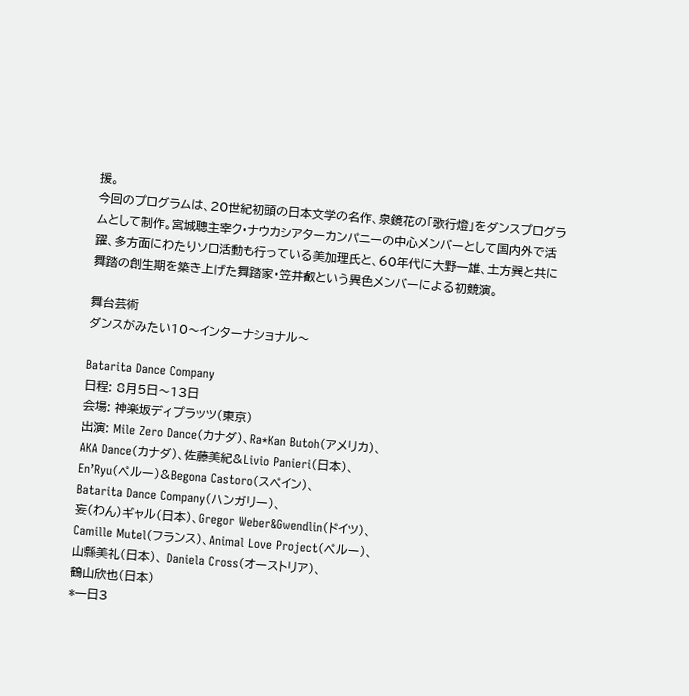援。
今回のプログラムは、20世紀初頭の日本文学の名作、泉鏡花の「歌行燈」をダンスプログラムとして制作。宮城聰主宰ク・ナウカシアターカンパニーの中心メンバーとして国内外で活躍、多方面にわたりソロ活動も行っている美加理氏と、60年代に大野一雄、土方巽と共に舞踏の創生期を築き上げた舞踏家・笠井叡という異色メンバーによる初競演。

舞台芸術
ダンスがみたい10〜インターナショナル〜

Batarita Dance Company
日程: 8月5日〜13日
会場: 神楽坂ディプラッツ(東京)
出演: Mile Zero Dance(カナダ)、Ra*Kan Butoh(アメリカ)、
AKA Dance(カナダ)、佐藤美紀&Livio Panieri(日本)、
En’Ryu(ペルー)&Begona Castoro(スペイン)、
Batarita Dance Company(ハンガリー)、
妄(わん)ギャル(日本)、Gregor Weber&Gwendlin(ドイツ)、
Camille Mutel(フランス)、Animal Love Project(ペルー)、
山縣美礼(日本)、 Daniela Cross(オーストリア)、
鶴山欣也(日本)
*一日3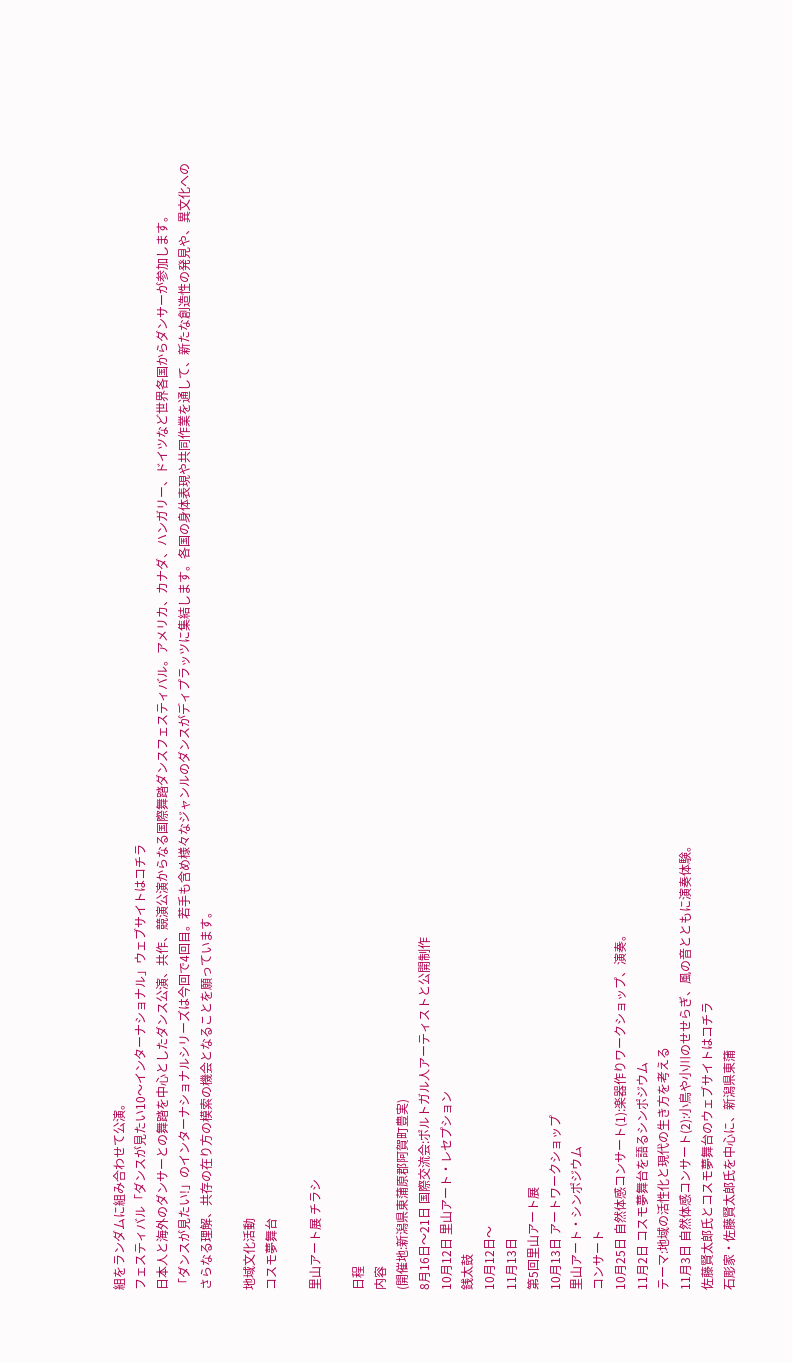組をランダムに組み合わせて公演。
フェスティバル「ダンスが見たい10〜インターナショナル」ウェブサイトはコチラ
日本人と海外のダンサーとの舞踏を中心としたダンス公演、共作、競演公演からなる国際舞踏ダンスフェスティバル。アメリカ、カナダ、ハンガリー、ドイツなど世界各国からダンサーが参加します。
「ダンスが見たい!」のインターナショナルシリーズは今回で4回目。若手も含め様々なジャンルのダンスがディプラッツに集結します。各国の身体表現や共同作業を通して、新たな創造性の発見や、異文化へのさらなる理解、共存の在り方の模索の機会となることを願っています。

地域文化活動
コスモ夢舞台

里山アート展 チラシ

日程
内容
(開催地:新潟県東蒲原郡阿賀町豊実)
8月16日〜21日 国際交流会:ポルトガル人アーティストと公開制作
10月12日 里山アート・レセプション
銭太鼓
10月12日〜
11月13日
第5回里山アート展
10月13日 アートワークショップ
里山アート・シンポジウム
コンサート
10月25日 自然体感コンサート(1):楽器作りワークショップ、演奏。
11月2日 コスモ夢舞台を語るシンポジウム
テーマ:地域の活性化と現代の生き方を考える
11月3日 自然体感コンサート(2):小鳥や小川のせせらぎ、風の音とともに演奏体験。
佐藤賢太郎氏とコスモ夢舞台のウェブサイトはコチラ
石彫家・佐藤賢太郎氏を中心に、新潟県東蒲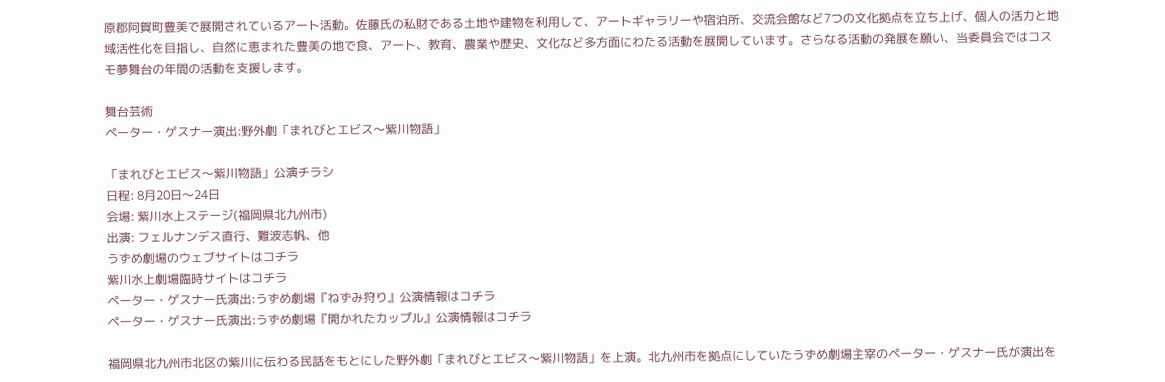原郡阿賀町豊美で展開されているアート活動。佐藤氏の私財である土地や建物を利用して、アートギャラリーや宿泊所、交流会館など7つの文化拠点を立ち上げ、個人の活力と地域活性化を目指し、自然に恵まれた豊美の地で食、アート、教育、農業や歴史、文化など多方面にわたる活動を展開しています。さらなる活動の発展を願い、当委員会ではコスモ夢舞台の年間の活動を支援します。

舞台芸術
ペーター・ゲスナー演出:野外劇「まれびとエビス〜紫川物語」

「まれびとエビス〜紫川物語」公演チラシ
日程: 8月20日〜24日
会場: 紫川水上ステージ(福岡県北九州市)
出演: フェルナンデス直行、難波志帆、他
うずめ劇場のウェブサイトはコチラ
紫川水上劇場臨時サイトはコチラ
ペーター・ゲスナー氏演出:うずめ劇場『ねずみ狩り』公演情報はコチラ
ペーター・ゲスナー氏演出:うずめ劇場『開かれたカップル』公演情報はコチラ

福岡県北九州市北区の紫川に伝わる民話をもとにした野外劇「まれびとエビス〜紫川物語」を上演。北九州市を拠点にしていたうずめ劇場主宰のペーター・ゲスナー氏が演出を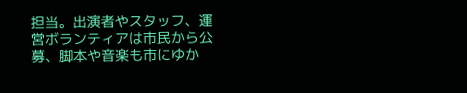担当。出演者やスタッフ、運営ボランティアは市民から公募、脚本や音楽も市にゆか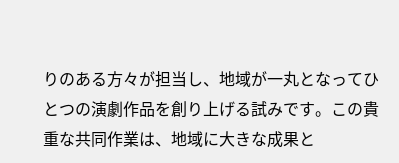りのある方々が担当し、地域が一丸となってひとつの演劇作品を創り上げる試みです。この貴重な共同作業は、地域に大きな成果と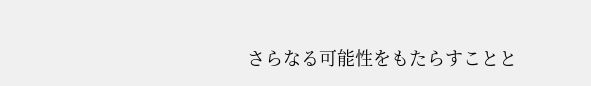さらなる可能性をもたらすことと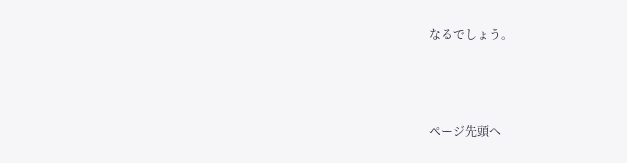なるでしょう。



ページ先頭へ